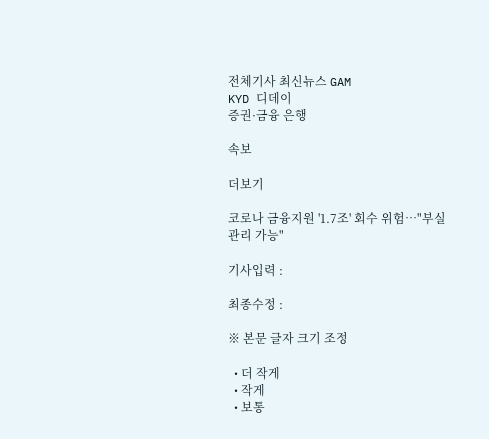전체기사 최신뉴스 GAM
KYD 디데이
증권·금융 은행

속보

더보기

코로나 금융지원 '1.7조' 회수 위험…"부실관리 가능"

기사입력 :

최종수정 :

※ 본문 글자 크기 조정

  • 더 작게
  • 작게
  • 보통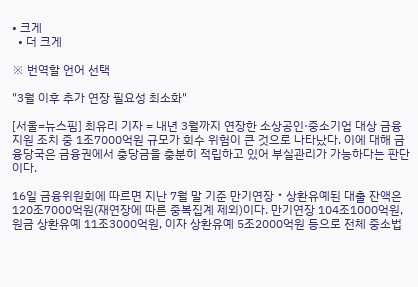• 크게
  • 더 크게

※ 번역할 언어 선택

"3월 이후 추가 연장 필요성 최소화"

[서울=뉴스핌] 최유리 기자 = 내년 3월까지 연장한 소상공인·중소기업 대상 금융지원 조치 중 1조7000억원 규모가 회수 위험이 큰 것으로 나타났다. 이에 대해 금융당국은 금융권에서 충당금을 충분히 적립하고 있어 부실관리가 가능하다는 판단이다.

16일 금융위원회에 따르면 지난 7월 말 기준 만기연장‧상환유예된 대출 잔액은 120조7000억원(재연장에 따른 중복집계 제외)이다. 만기연장 104조1000억원, 원금 상환유예 11조3000억원, 이자 상환유예 5조2000억원 등으로 전체 중소법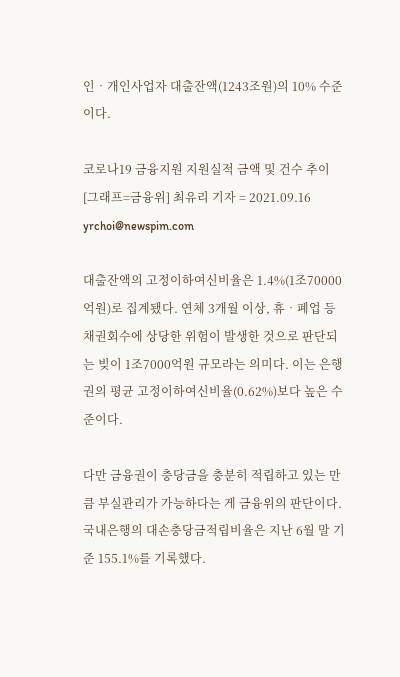인‧개인사업자 대출잔액(1243조원)의 10% 수준이다.

코로나19 금융지원 지원실적 금액 및 건수 추이 [그래프=금융위] 최유리 기자 = 2021.09.16 yrchoi@newspim.com

대출잔액의 고정이하여신비율은 1.4%(1조70000억원)로 집계됐다. 연체 3개월 이상, 휴‧폐업 등 채권회수에 상당한 위험이 발생한 것으로 판단되는 빚이 1조7000억원 규모라는 의미다. 이는 은행권의 평균 고정이하여신비율(0.62%)보다 높은 수준이다.

다만 금융권이 충당금을 충분히 적립하고 있는 만큼 부실관리가 가능하다는 게 금융위의 판단이다. 국내은행의 대손충당금적립비율은 지난 6월 말 기준 155.1%를 기록했다.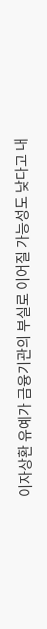이자상환 유예가 금융기관의 부실로 이어질 가능성도 낮다고 내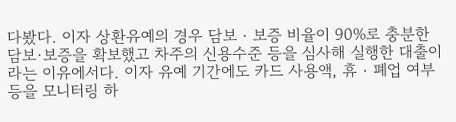다봤다. 이자 상환유예의 경우 담보‧보증 비율이 90%로 충분한 담보·보증을 확보했고 차주의 신용수준 등을 심사해 실행한 대출이라는 이유에서다. 이자 유예 기간에도 카드 사용액, 휴‧폐업 여부 등을 모니터링 하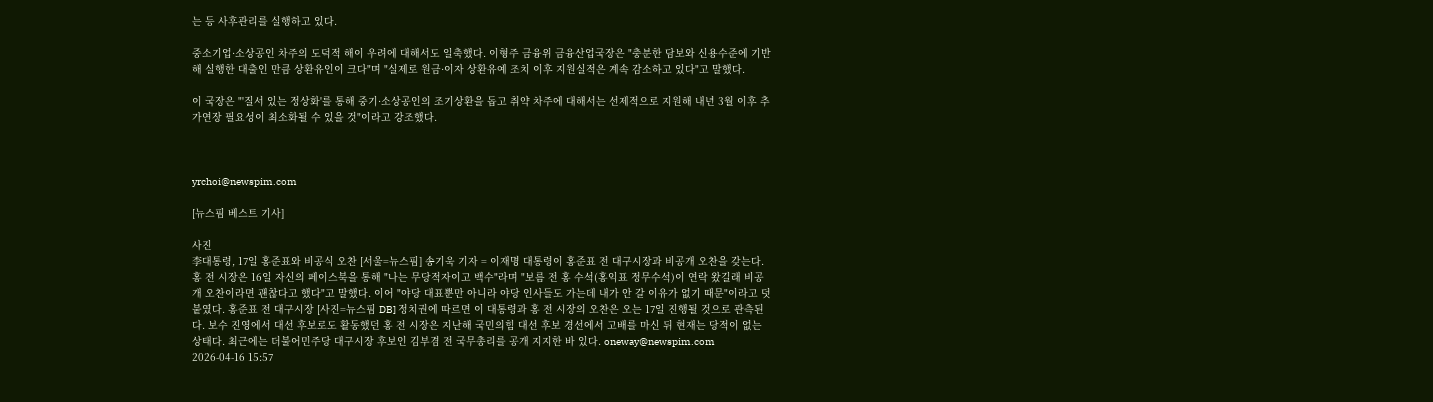는 등 사후관리를 실행하고 있다.

중소기업·소상공인 차주의 도덕적 해이 우려에 대해서도 일축했다. 이형주 금융위 금융산업국장은 "충분한 담보와 신용수준에 기반해 실행한 대출인 만큼 상환유인이 크다"며 "실제로 원금·이자 상환유예 조치 이후 지원실적은 계속 감소하고 있다"고 말했다.

이 국장은 "'질서 있는 정상화'를 통해 중기·소상공인의 조기상환을 돕고 취약 차주에 대해서는 선제적으로 지원해 내년 3월 이후 추가연장 필요성이 최소화될 수 있을 것"이라고 강조했다.



yrchoi@newspim.com

[뉴스핌 베스트 기사]

사진
李대통령, 17일 홍준표와 비공식 오찬 [서울=뉴스핌] 송기욱 기자 = 이재명 대통령이 홍준표 전 대구시장과 비공개 오찬을 갖는다. 홍 전 시장은 16일 자신의 페이스북을 통해 "나는 무당적자이고 백수"라며 "보름 전 홍 수석(홍익표 정무수석)이 연락 왔길래 비공개 오찬이라면 괜찮다고 했다"고 말했다. 이어 "야당 대표뿐만 아니라 야당 인사들도 가는데 내가 안 갈 이유가 없기 때문"이라고 덧붙였다. 홍준표 전 대구시장 [사진=뉴스핌 DB] 정치권에 따르면 이 대통령과 홍 전 시장의 오찬은 오는 17일 진행될 것으로 관측된다. 보수 진영에서 대선 후보로도 활동했던 홍 전 시장은 지난해 국민의힘 대선 후보 경선에서 고배를 마신 뒤 현재는 당적이 없는 상태다. 최근에는 더불어민주당 대구시장 후보인 김부겸 전 국무총리를 공개 지지한 바 있다. oneway@newspim.com 2026-04-16 15:57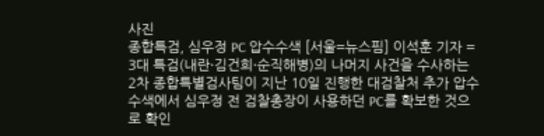사진
종합특검, 심우정 PC 압수수색 [서울=뉴스핌] 이석훈 기자 = 3대 특검(내란·김건희·순직해병)의 나머지 사건을 수사하는 2차 종합특별검사팀이 지난 10일 진행한 대검찰처 추가 압수수색에서 심우정 전 검찰총장이 사용하던 PC를 확보한 것으로 확인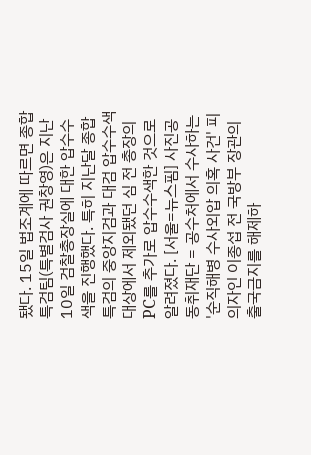됐다. 15일 법조계에 따르면 종합 특검팀(특별검사 권창영)은 지난 10일 검찰총장실에 대한 압수수색을 진행했다. 특히 지난달 종합특검의 중앙지검과 대검 압수수색 대상에서 제외됐던 심 전 총장의 PC를 추가로 압수수색한 것으로 알려졌다. [서울=뉴스핌] 사진공동취재단 = 공수처에서 수사하는 '순직해병 수사외압 의혹 사건' 피의자인 이종섭 전 국방부 장관의 출국금지를 해제하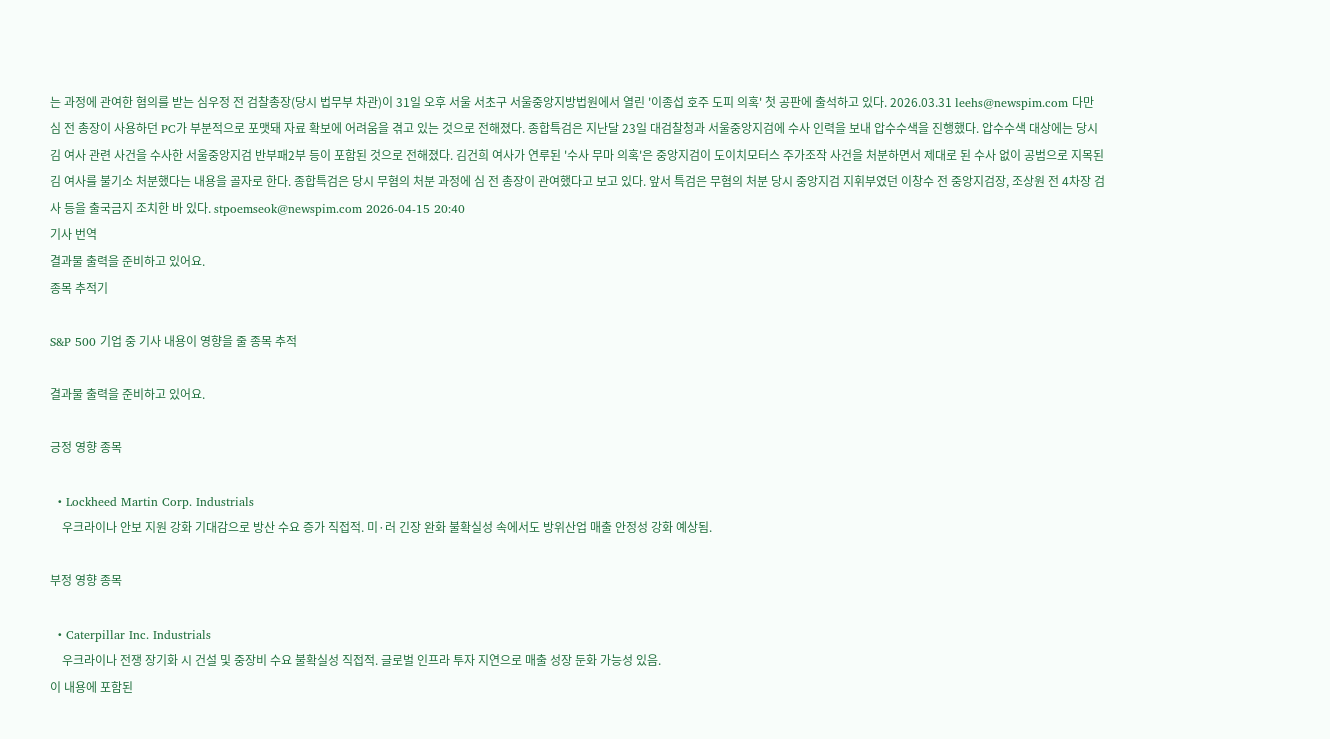는 과정에 관여한 혐의를 받는 심우정 전 검찰총장(당시 법무부 차관)이 31일 오후 서울 서초구 서울중앙지방법원에서 열린 '이종섭 호주 도피 의혹' 첫 공판에 출석하고 있다. 2026.03.31 leehs@newspim.com 다만 심 전 총장이 사용하던 PC가 부분적으로 포맷돼 자료 확보에 어려움을 겪고 있는 것으로 전해졌다. 종합특검은 지난달 23일 대검찰청과 서울중앙지검에 수사 인력을 보내 압수수색을 진행했다. 압수수색 대상에는 당시 김 여사 관련 사건을 수사한 서울중앙지검 반부패2부 등이 포함된 것으로 전해졌다. 김건희 여사가 연루된 '수사 무마 의혹'은 중앙지검이 도이치모터스 주가조작 사건을 처분하면서 제대로 된 수사 없이 공범으로 지목된 김 여사를 불기소 처분했다는 내용을 골자로 한다. 종합특검은 당시 무혐의 처분 과정에 심 전 총장이 관여했다고 보고 있다. 앞서 특검은 무혐의 처분 당시 중앙지검 지휘부였던 이창수 전 중앙지검장, 조상원 전 4차장 검사 등을 출국금지 조치한 바 있다. stpoemseok@newspim.com 2026-04-15 20:40
기사 번역
결과물 출력을 준비하고 있어요.
종목 추적기

S&P 500 기업 중 기사 내용이 영향을 줄 종목 추적

결과물 출력을 준비하고 있어요.

긍정 영향 종목

  • Lockheed Martin Corp. Industrials
    우크라이나 안보 지원 강화 기대감으로 방산 수요 증가 직접적. 미·러 긴장 완화 불확실성 속에서도 방위산업 매출 안정성 강화 예상됨.

부정 영향 종목

  • Caterpillar Inc. Industrials
    우크라이나 전쟁 장기화 시 건설 및 중장비 수요 불확실성 직접적. 글로벌 인프라 투자 지연으로 매출 성장 둔화 가능성 있음.
이 내용에 포함된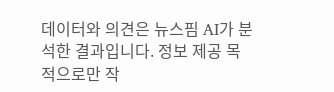데이터와 의견은 뉴스핌 AI가 분석한 결과입니다. 정보 제공 목적으로만 작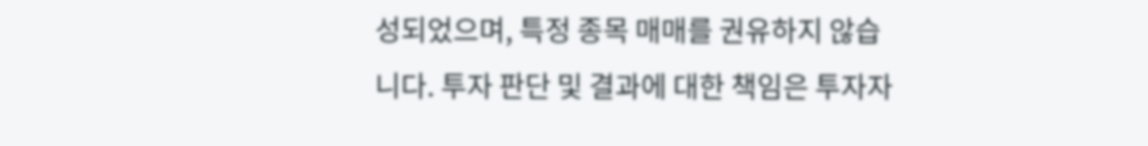성되었으며, 특정 종목 매매를 권유하지 않습니다. 투자 판단 및 결과에 대한 책임은 투자자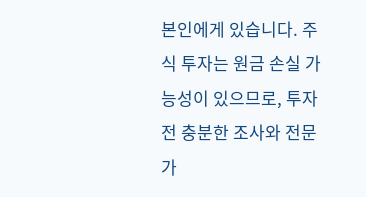본인에게 있습니다. 주식 투자는 원금 손실 가능성이 있으므로, 투자 전 충분한 조사와 전문가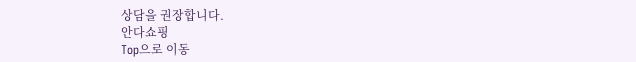상담을 권장합니다.
안다쇼핑
Top으로 이동